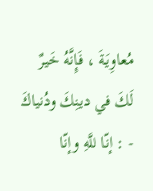مُعاوِيَةَ ، فَإِنَّهُ خَيرٌ لَكَ في دينِكَ ودُنياكَ - : إنّا للَّهِ وإنّا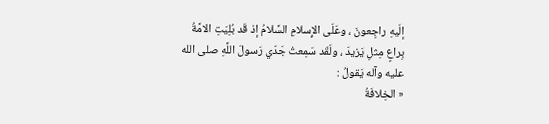إلَيهِ راجِعونَ ، وعَلَى الإِسلامِ السَّلامُ إذ قَد بُلِيَتِ الامَّةُ بِراعٍ مِثلِ يَزيدَ ، ولَقَد سَمِعتُ جَدّي رَسولَ اللَّهِ صلى الله عليه وآله يَقولُ :
« الخِلافَةُ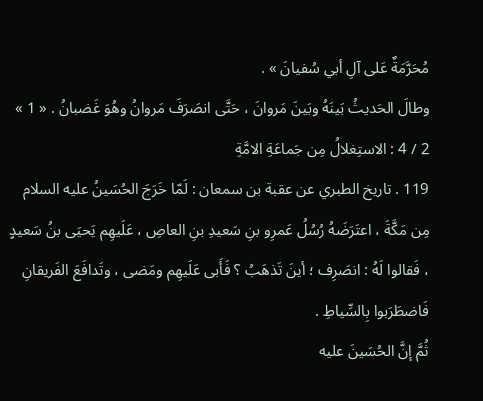مُحَرَّمَةٌ عَلى آلِ أبي سُفيانَ » .
وطالَ الحَديثُ بَينَهُ وبَينَ مَروانَ ، حَتَّى انصَرَفَ مَروانُ وهُوَ غَضبانُ . « 1 »
2 / 4 : الاستِغلالُ مِن جَماعَةِ الامَّةِ
119 . تاريخ الطبري عن عقبة بن سمعان : لَمّا خَرَجَ الحُسَينُ عليه السلام مِن مَكَّةَ ، اعتَرَضَهُ رُسُلُ عَمرِو بنِ سَعيدِ بنِ العاصِ ، عَلَيهِم يَحيَى بنُ سَعيدٍ ، فَقالوا لَهُ : انصَرِف ؛ أينَ تَذهَبُ ؟ فَأَبى عَلَيهِم ومَضى ، وتَدافَعَ الفَريقانِ فَاضطَرَبوا بِالسِّياطِ .
ثُمَّ إنَّ الحُسَينَ عليه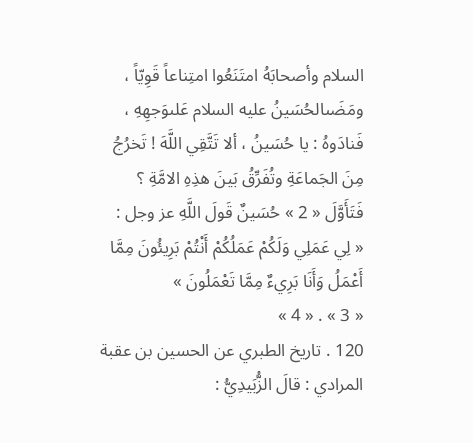السلام وأصحابَهُ امتَنَعُوا امتِناعاً قَوِيّاً ، ومَضَىالحُسَينُ عليه السلام عَلىوَجهِهِ ، فَنادَوهُ : يا حُسَينُ ، ألا تَتَّقِي اللَّهَ ! تَخرُجُ مِنَ الجَماعَةِ وتُفَرِّقُ بَينَ هذِهِ الامَّةِ ؟
فَتَأَوَّلَ « 2 » حُسَينٌ قَولَ اللَّهِ عز وجل :
« لِي عَمَلِي وَلَكُمْ عَمَلُكُمْ أَنْتُمْ بَرِيئُونَ مِمَّا أَعْمَلُ وَأَنَا بَرِيءٌ مِمَّا تَعْمَلُونَ »
« 3 » . « 4 »
120 . تاريخ الطبري عن الحسين بن عقبة المرادي : قالَ الزُّبَيدِيُّ :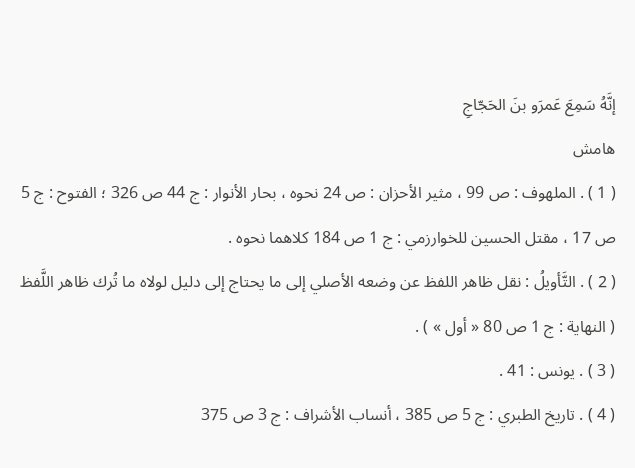إنَّهُ سَمِعَ عَمرَو بنَ الحَجّاجِ
هامش
( 1 ) . الملهوف : ص 99 ، مثير الأحزان : ص 24 نحوه ، بحار الأنوار : ج 44 ص 326 ؛ الفتوح : ج 5 ص 17 ، مقتل الحسين للخوارزمي : ج 1 ص 184 كلاهما نحوه .
( 2 ) . التَّأويلُ : نقل ظاهر اللفظ عن وضعه الأصلي إلى ما يحتاج إلى دليل لولاه ما تُرك ظاهر اللَّفظ ( النهاية : ج 1 ص 80 « أول » ) .
( 3 ) . يونس : 41 .
( 4 ) . تاريخ الطبري : ج 5 ص 385 ، أنساب الأشراف : ج 3 ص 375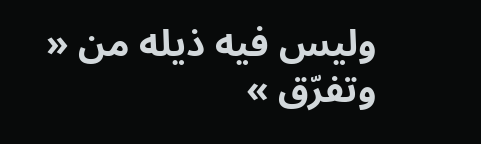وليس فيه ذيله من « وتفرّق »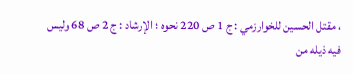، مقتل الحسين للخوارزمي : ج 1 ص 220 نحوه ؛ الإرشاد : ج 2 ص 68 وليس فيه ذيله من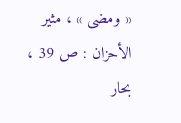« ومضى » ، مثير الأحزان : ص 39 ، بحار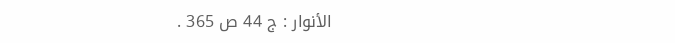الأنوار : ج 44 ص 365 .